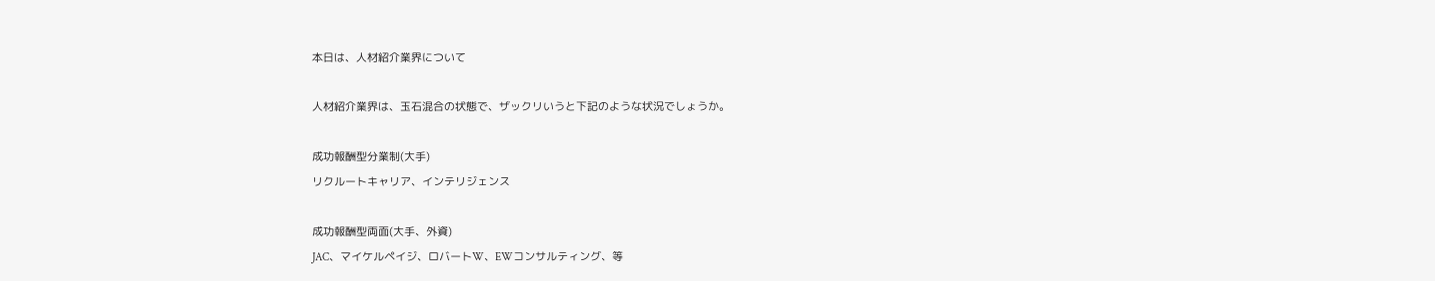本日は、人材紹介業界について

人材紹介業界は、玉石混合の状態で、ザックリいうと下記のような状況でしょうか。

成功報酬型分業制(大手)
リクルートキャリア、インテリジェンス

成功報酬型両面(大手、外資)
JAC、マイケルペイジ、ロバートW、EWコンサルティング、等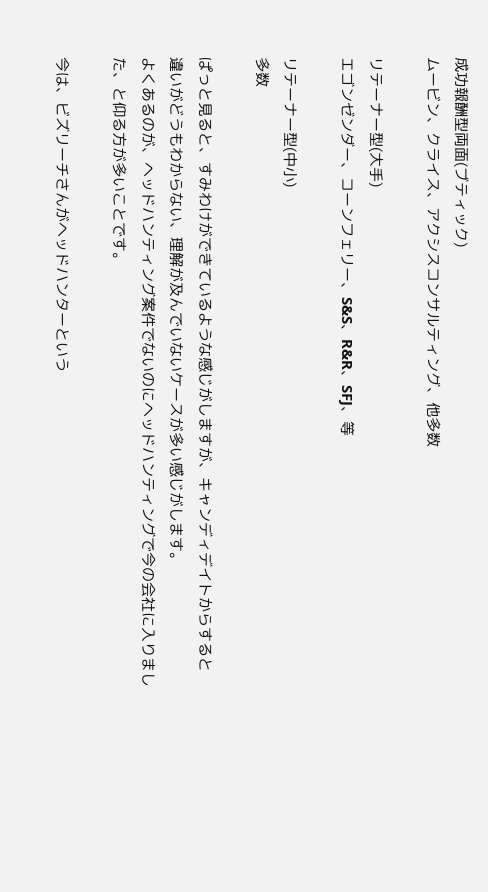成功報酬型両面(ブティック)
ムービン、クライス、アクシスコンサルティング、他多数

リテーナー型(大手)
エゴンゼンダー、コーンフェリー、S&S、R&R、SFJ、等

リテーナー型(中小)
多数

ぱっと見ると、すみわけができているような感じがしますが、キャンディデイトからすると
違いがどうもわからない、理解が及んでいないケースが多い感じがします。
よくあるのが、ヘッドハンティング案件でないのにヘッドハンティングで今の会社に入りまし
た、と仰る方が多いことです。

今は、ビズリーチさんがヘッドハンターという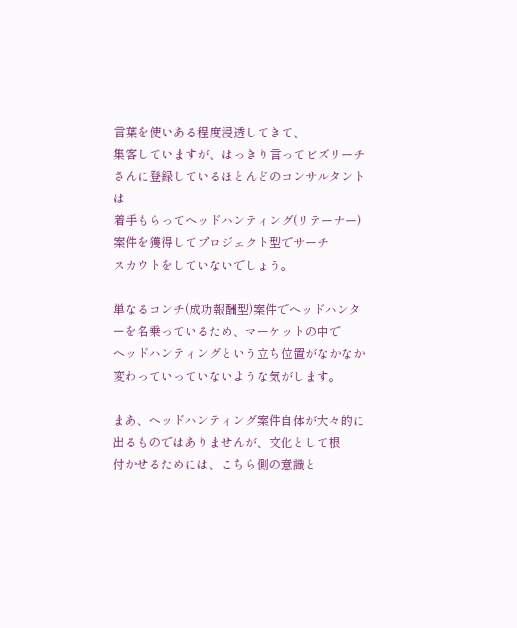言葉を使いある程度浸透してきて、
集客していますが、はっきり言ってビズリーチさんに登録しているほとんどのコンサルタントは
着手もらってヘッドハンティング(リテーナー)案件を獲得してプロジェクト型でサーチ
スカウトをしていないでしょう。

単なるコンチ(成功報酬型)案件でヘッドハンターを名乗っているため、マーケットの中で
ヘッドハンティングという立ち位置がなかなか変わっていっていないような気がします。

まあ、ヘッドハンティング案件自体が大々的に出るものではありませんが、文化として根
付かせるためには、こちら側の意識と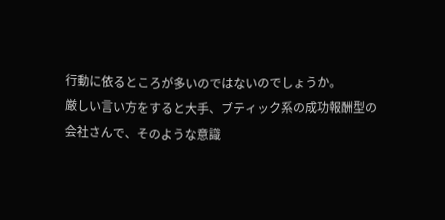行動に依るところが多いのではないのでしょうか。
厳しい言い方をすると大手、ブティック系の成功報酬型の会社さんで、そのような意識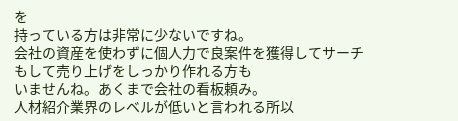を
持っている方は非常に少ないですね。
会社の資産を使わずに個人力で良案件を獲得してサーチもして売り上げをしっかり作れる方も
いませんね。あくまで会社の看板頼み。
人材紹介業界のレベルが低いと言われる所以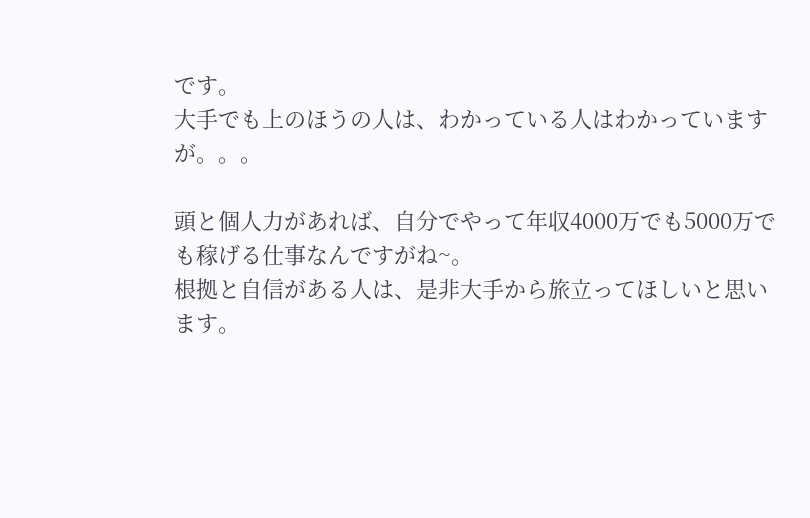です。
大手でも上のほうの人は、わかっている人はわかっていますが。。。

頭と個人力があれば、自分でやって年収4000万でも5000万でも稼げる仕事なんですがね~。
根拠と自信がある人は、是非大手から旅立ってほしいと思います。